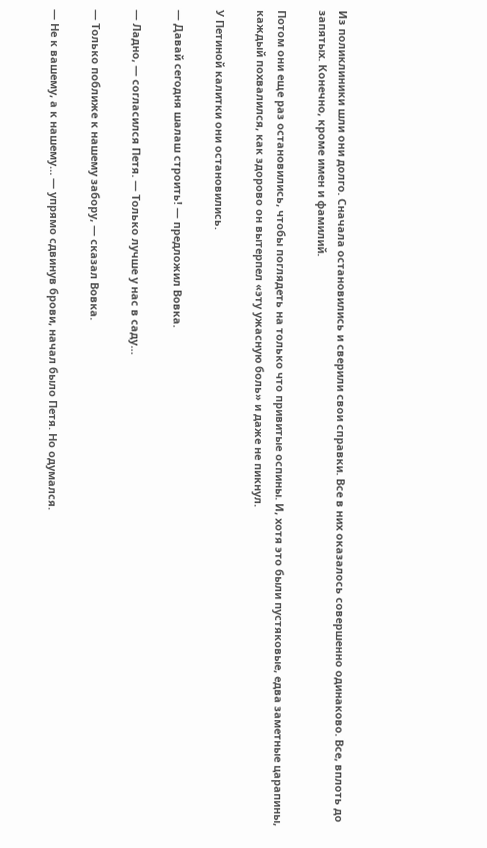Из поликлиники шли они долго. Сначала остановились и сверили свои справки. Все в них оказалось совершенно одинаково. Все, вплоть до запятых. Конечно, кроме имен и фамилий.

Потом они еще раз остановились, чтобы поглядеть на только что привитые оспины. И, хотя это были пустяковые, едва заметные царапины, каждый похвалился, как здорово он вытерпел «эту ужасную боль» и даже не пикнул.

У Петиной калитки они остановились.

— Давай сегодня шалаш строить! — предложил Вовка.

— Ладно, — согласился Петя. — Только лучше у нас в саду…

— Только поближе к нашему забору, — сказал Вовка.

— Не к вашему, а к нашему… — упрямо сдвинув брови, начал было Петя. Но одумался.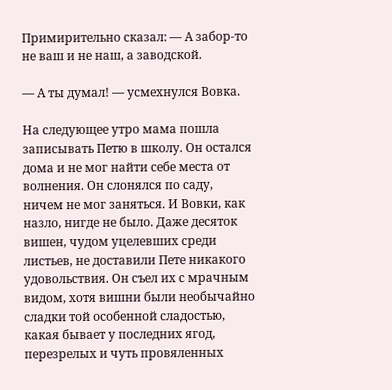Примирительно сказал: — А забор-то не ваш и не наш, а заводской.

— А ты думал! — усмехнулся Вовка.

На следующее утро мама пошла записывать Петю в школу. Он остался дома и не мог найти себе места от волнения. Он слонялся по саду, ничем не мог заняться. И Вовки, как назло, нигде не было. Даже десяток вишен, чудом уцелевших среди листьев, не доставили Пете никакого удовольствия. Он съел их с мрачным видом, хотя вишни были необычайно сладки той особенной сладостью, какая бывает у последних ягод, перезрелых и чуть провяленных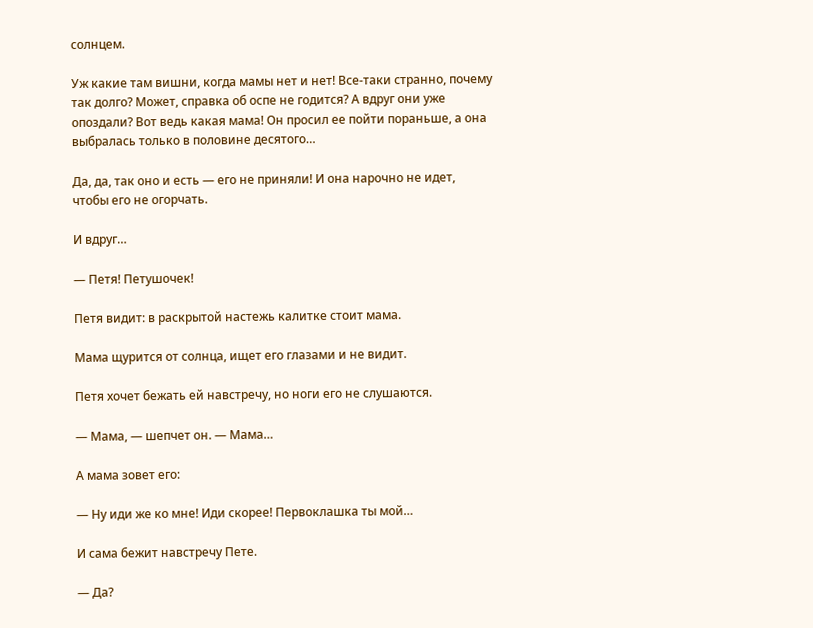солнцем.

Уж какие там вишни, когда мамы нет и нет! Все-таки странно, почему так долго? Может, справка об оспе не годится? А вдруг они уже опоздали? Вот ведь какая мама! Он просил ее пойти пораньше, а она выбралась только в половине десятого…

Да, да, так оно и есть — его не приняли! И она нарочно не идет, чтобы его не огорчать.

И вдруг…

— Петя! Петушочек!

Петя видит: в раскрытой настежь калитке стоит мама.

Мама щурится от солнца, ищет его глазами и не видит.

Петя хочет бежать ей навстречу, но ноги его не слушаются.

— Мама, — шепчет он. — Мама…

А мама зовет его:

— Ну иди же ко мне! Иди скорее! Первоклашка ты мой…

И сама бежит навстречу Пете.

— Да?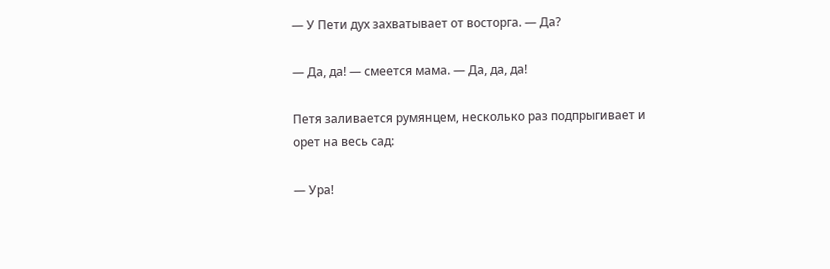— У Пети дух захватывает от восторга. — Да?

— Да, да! — смеется мама. — Да, да, да!

Петя заливается румянцем, несколько раз подпрыгивает и орет на весь сад:

— Ура!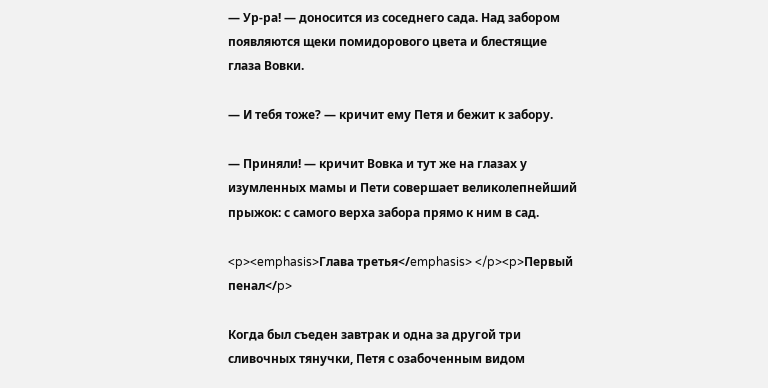— Ур-ра! — доносится из соседнего сада. Над забором появляются щеки помидорового цвета и блестящие глаза Вовки.

— И тебя тоже? — кричит ему Петя и бежит к забору.

— Приняли! — кричит Вовка и тут же на глазах у изумленных мамы и Пети совершает великолепнейший прыжок: с самого верха забора прямо к ним в сад.

<p><emphasis>Глава третья</emphasis> </p><p>Первый пенал</p>

Когда был съеден завтрак и одна за другой три сливочных тянучки, Петя с озабоченным видом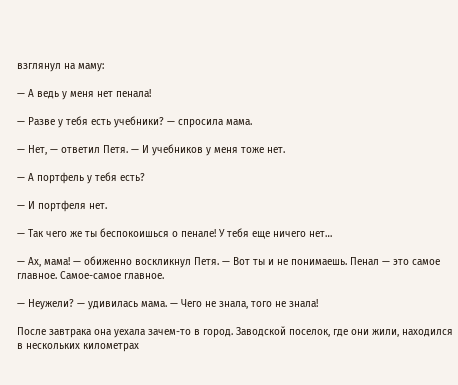взглянул на маму:

— А ведь у меня нет пенала!

— Разве у тебя есть учебники? — спросила мама.

— Нет, — ответил Петя. — И учебников у меня тоже нет.

— А портфель у тебя есть?

— И портфеля нет.

— Так чего же ты беспокоишься о пенале! У тебя еще ничего нет…

— Ах, мама! — обиженно воскликнул Петя. — Вот ты и не понимаешь. Пенал — это самое главное. Самое-самое главное.

— Неужели? — удивилась мама. — Чего не знала, того не знала!

После завтрака она уехала зачем-то в город. Заводской поселок, где они жили, находился в нескольких километрах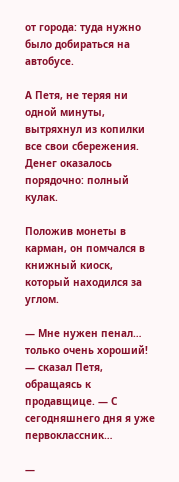от города: туда нужно было добираться на автобусе.

А Петя, не теряя ни одной минуты, вытряхнул из копилки все свои сбережения. Денег оказалось порядочно: полный кулак.

Положив монеты в карман, он помчался в книжный киоск, который находился за углом.

— Мне нужен пенал… только очень хороший! — сказал Петя, обращаясь к продавщице. — С сегодняшнего дня я уже первоклассник…

—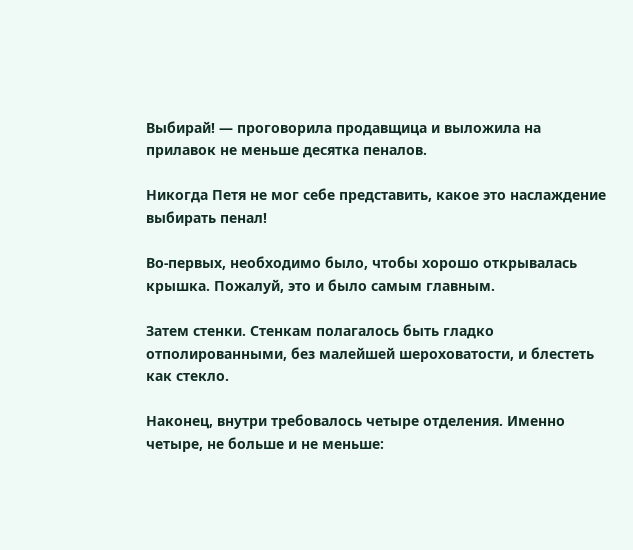Выбирай! — проговорила продавщица и выложила на прилавок не меньше десятка пеналов.

Никогда Петя не мог себе представить, какое это наслаждение выбирать пенал!

Во-первых, необходимо было, чтобы хорошо открывалась крышка. Пожалуй, это и было самым главным.

Затем стенки. Стенкам полагалось быть гладко отполированными, без малейшей шероховатости, и блестеть как стекло.

Наконец, внутри требовалось четыре отделения. Именно четыре, не больше и не меньше: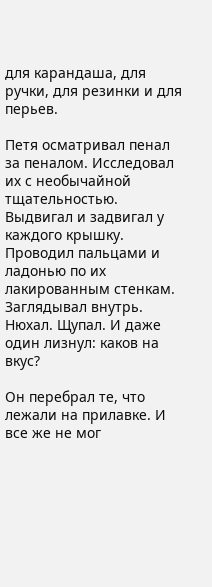для карандаша, для ручки, для резинки и для перьев.

Петя осматривал пенал за пеналом. Исследовал их с необычайной тщательностью. Выдвигал и задвигал у каждого крышку. Проводил пальцами и ладонью по их лакированным стенкам. Заглядывал внутрь. Нюхал. Щупал. И даже один лизнул: каков на вкус?

Он перебрал те, что лежали на прилавке. И все же не мог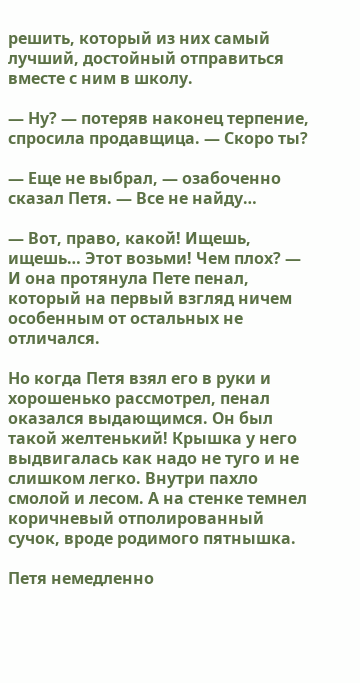решить, который из них самый лучший, достойный отправиться вместе с ним в школу.

— Ну? — потеряв наконец терпение, спросила продавщица. — Скоро ты?

— Еще не выбрал, — озабоченно сказал Петя. — Все не найду…

— Вот, право, какой! Ищешь, ищешь… Этот возьми! Чем плох? — И она протянула Пете пенал, который на первый взгляд ничем особенным от остальных не отличался.

Но когда Петя взял его в руки и хорошенько рассмотрел, пенал оказался выдающимся. Он был такой желтенький! Крышка у него выдвигалась как надо не туго и не слишком легко. Внутри пахло смолой и лесом. А на стенке темнел коричневый отполированный сучок, вроде родимого пятнышка.

Петя немедленно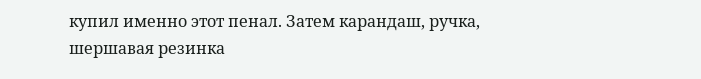купил именно этот пенал. Затем карандаш, ручка, шершавая резинка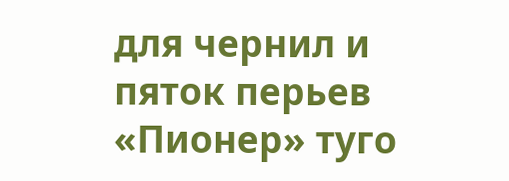для чернил и пяток перьев «Пионер» туго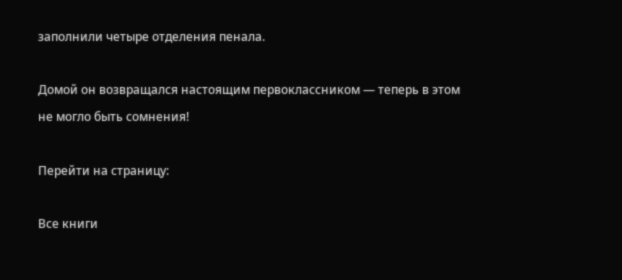заполнили четыре отделения пенала.

Домой он возвращался настоящим первоклассником — теперь в этом не могло быть сомнения!

Перейти на страницу:

Все книги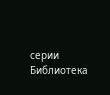серии Библиотека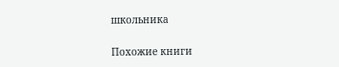школьника

Похожие книги